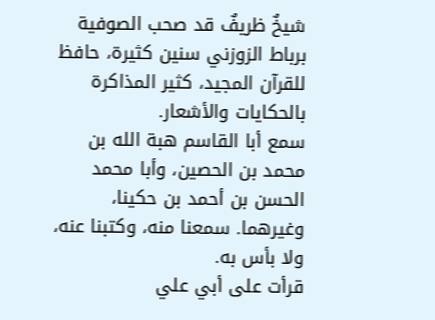شيخٌ ظريفٌ قد صحب الصوفية برباط الزوزني سنين كثيرة، حافظ للقرآن المجيد، كثير المذاكرة بالحكايات والأشعار.
سمع أبا القاسم هبة الله بن محمد بن الحصين، وأبا محمد الحسن بن أحمد بن حكينا، وغيرهما. سمعنا منه، وكتبنا عنه، ولا بأس به.
قرأت على أبي علي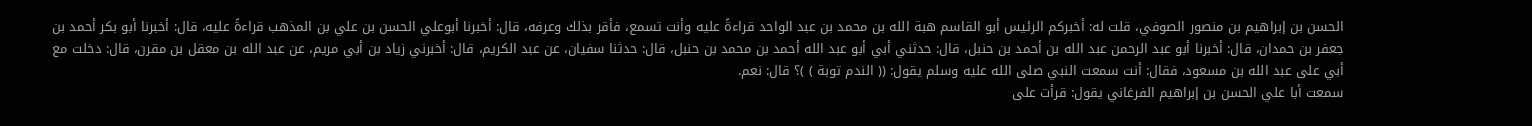الحسن بن إبراهيم بن منصور الصوفي، قلت له: أخبركم الرئيس أبو القاسم هبة الله بن محمد بن عبد الواحد قراءةً عليه وأنت تسمع، فأقر بذلك وعرفه، قال: أخبرنا أبوعلي الحسن بن علي بن المذهب قراءةً عليه، قال: أخبرنا أبو بكر أحمد بن جعفر بن حمدان، قال: أخبرنا أبو عبد الرحمن عبد الله بن أحمد بن حنبل، قال: حدثني أبي أبو عبد الله أحمد بن محمد بن حنبل، قال: حدثنا سفيان، عن عبد الكريم، قال: أخبرني زياد بن أبي مريم، عن عبد الله بن معقل بن مقرن، قال: دخلت مع أبي على عبد الله بن مسعود، فقال: أنت سمعت النبي صلى الله عليه وسلم يقول: (( الندم توبة ) )؟ قال: نعم.
سمعت أبا علي الحسن بن إبراهيم الفرغاني يقول: قرأت على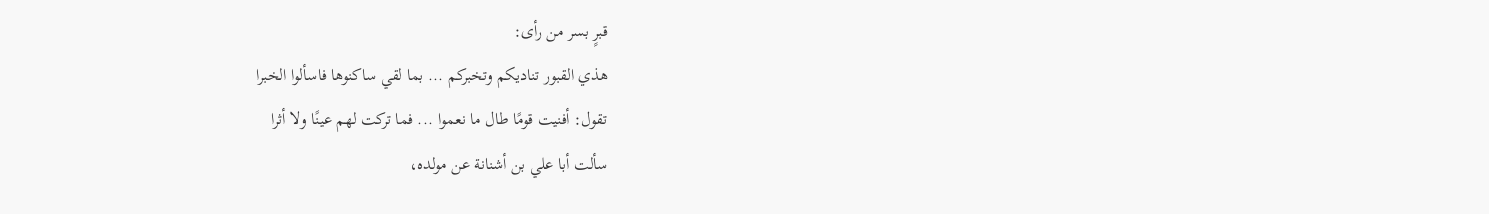قبرٍ بسر من رأى:
هذي القبور تناديكم وتخبركم ... بما لقي ساكنوها فاسألوا الخبرا
تقول: أفنيت قومًا طال ما نعموا ... فما تركت لهم عينًا ولا أثرا
سألت أبا علي بن أشنانة عن مولده،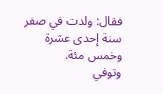فقال: ولدت في صفر سنة إحدى عشرة وخمس مئة.
وتوفي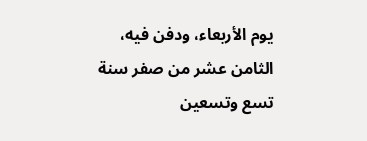يوم الأربعاء، ودفن فيه، الثامن عشر من صفر سنة تسع وتسعين